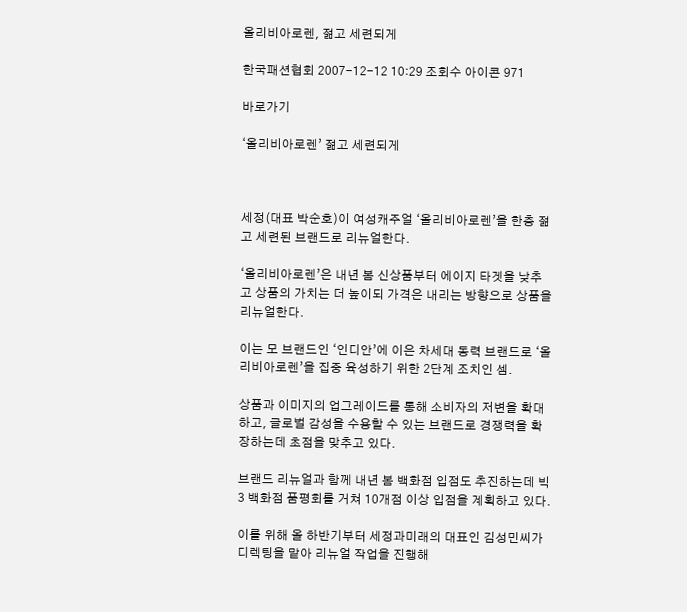올리비아로렌, 젊고 세련되게

한국패션협회 2007-12-12 10:29 조회수 아이콘 971

바로가기

‘올리비아로렌’ 젊고 세련되게



세정(대표 박순호)이 여성캐주얼 ‘올리비아로렌’을 한층 젊고 세련된 브랜드로 리뉴얼한다.

‘올리비아로렌’은 내년 봄 신상품부터 에이지 타겟을 낮추고 상품의 가치는 더 높이되 가격은 내리는 방향으로 상품을 리뉴얼한다.

이는 모 브랜드인 ‘인디안’에 이은 차세대 동력 브랜드로 ‘올리비아로렌’을 집중 육성하기 위한 2단계 조치인 셈.

상품과 이미지의 업그레이드를 통해 소비자의 저변을 확대하고, 글로벌 감성을 수용할 수 있는 브랜드로 경쟁력을 확장하는데 초점을 맞추고 있다.

브랜드 리뉴얼과 함께 내년 봄 백화점 입점도 추진하는데 빅 3 백화점 품평회를 거쳐 10개점 이상 입점을 계획하고 있다.

이를 위해 올 하반기부터 세정과미래의 대표인 김성민씨가 디렉팅을 맡아 리뉴얼 작업을 진행해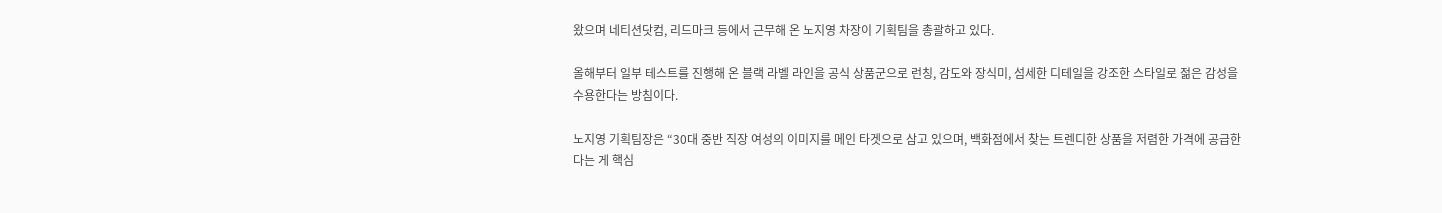왔으며 네티션닷컴, 리드마크 등에서 근무해 온 노지영 차장이 기획팀을 총괄하고 있다.

올해부터 일부 테스트를 진행해 온 블랙 라벨 라인을 공식 상품군으로 런칭, 감도와 장식미, 섬세한 디테일을 강조한 스타일로 젊은 감성을 수용한다는 방침이다.

노지영 기획팀장은 “30대 중반 직장 여성의 이미지를 메인 타겟으로 삼고 있으며, 백화점에서 찾는 트렌디한 상품을 저렴한 가격에 공급한다는 게 핵심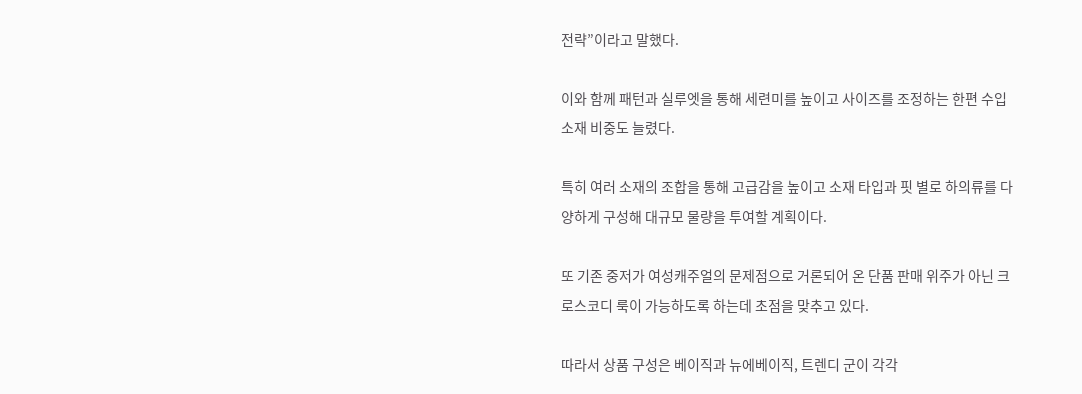전략”이라고 말했다.

이와 함께 패턴과 실루엣을 통해 세련미를 높이고 사이즈를 조정하는 한편 수입 소재 비중도 늘렸다.

특히 여러 소재의 조합을 통해 고급감을 높이고 소재 타입과 핏 별로 하의류를 다양하게 구성해 대규모 물량을 투여할 계획이다.

또 기존 중저가 여성캐주얼의 문제점으로 거론되어 온 단품 판매 위주가 아닌 크로스코디 룩이 가능하도록 하는데 초점을 맞추고 있다.

따라서 상품 구성은 베이직과 뉴에베이직, 트렌디 군이 각각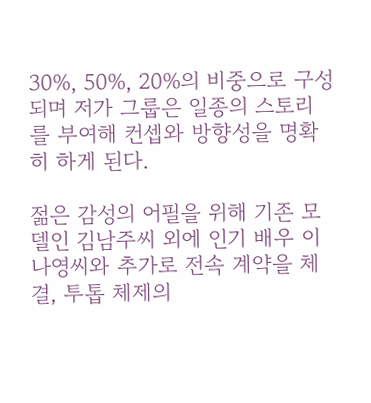30%, 50%, 20%의 비중으로 구성되며 저가 그룹은 일종의 스토리를 부여해 컨셉와 방향성을 명확히 하게 된다.

젊은 감성의 어필을 위해 기존 모델인 김남주씨 외에 인기 배우 이나영씨와 추가로 전속 계약을 체결, 투톱 체제의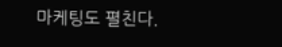마케팅도 펼친다.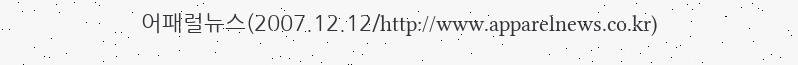어패럴뉴스(2007.12.12/http://www.apparelnews.co.kr)